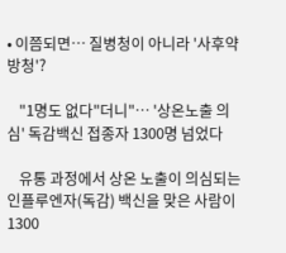• 이쯤되면… 질병청이 아니라 '사후약방청'?

    "1명도 없다"더니"… '상온노출 의심' 독감백신 접종자 1300명 넘었다

    유통 과정에서 상온 노출이 의심되는 인플루엔자(독감) 백신을 맞은 사람이 1300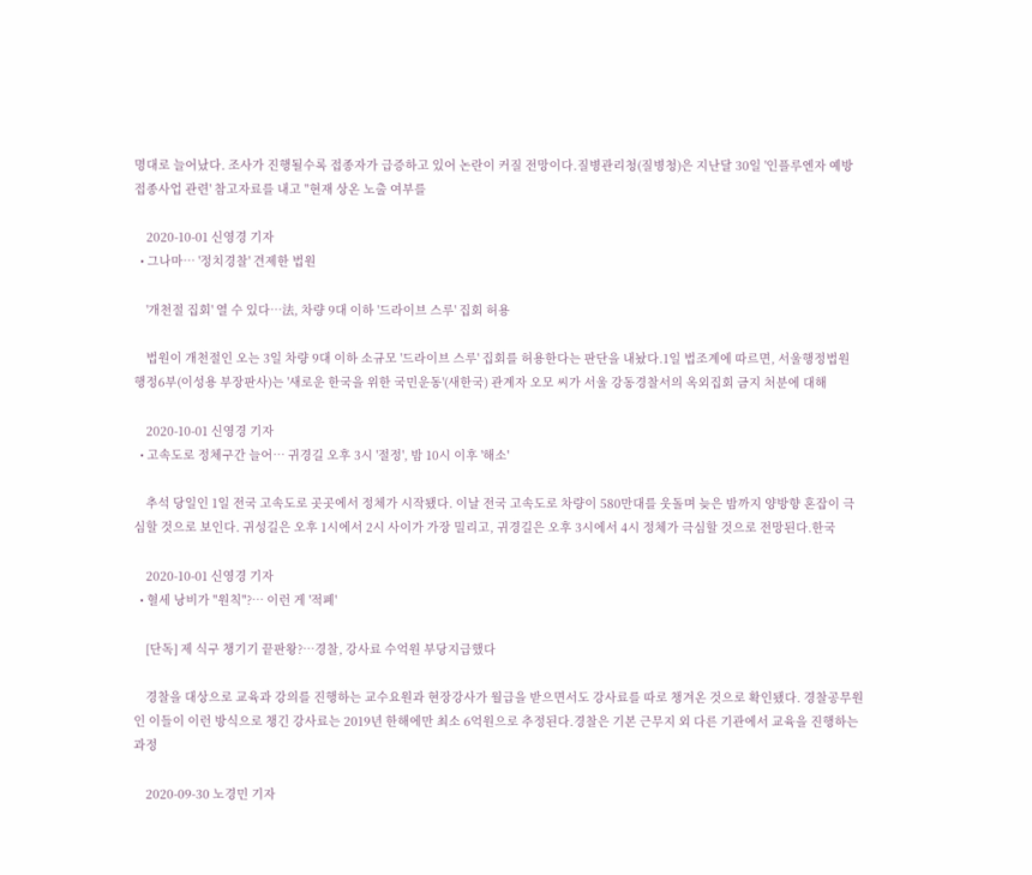명대로 늘어났다. 조사가 진행될수록 접종자가 급증하고 있어 논란이 커질 전망이다.질병관리청(질병청)은 지난달 30일 '인플루엔자 예방접종사업 관련' 참고자료를 내고 "현재 상온 노출 여부를

    2020-10-01 신영경 기자
  • 그나마… '정치경찰' 견제한 법원

    '개천절 집회' 열 수 있다…法, 차량 9대 이하 '드라이브 스루' 집회 허용

    법원이 개천절인 오는 3일 차량 9대 이하 소규모 '드라이브 스루' 집회를 허용한다는 판단을 내놨다.1일 법조계에 따르면, 서울행정법원 행정6부(이성용 부장판사)는 '새로운 한국을 위한 국민운동'(새한국) 관계자 오모 씨가 서울 강동경찰서의 옥외집회 금지 처분에 대해

    2020-10-01 신영경 기자
  • 고속도로 정체구간 늘어… 귀경길 오후 3시 '절정', 밤 10시 이후 '해소'

    추석 당일인 1일 전국 고속도로 곳곳에서 정체가 시작됐다. 이날 전국 고속도로 차량이 580만대를 웃돌며 늦은 밤까지 양방향 혼잡이 극심할 것으로 보인다. 귀성길은 오후 1시에서 2시 사이가 가장 밀리고, 귀경길은 오후 3시에서 4시 정체가 극심할 것으로 전망된다.한국

    2020-10-01 신영경 기자
  • 혈세 낭비가 "원칙"?… 이런 게 '적폐'

    [단독] 제 식구 챙기기 끝판왕?…경찰, 강사료 수억원 부당지급했다

    경찰을 대상으로 교육과 강의를 진행하는 교수요원과 현장강사가 월급을 받으면서도 강사료를 따로 챙겨온 것으로 확인됐다. 경찰공무원인 이들이 이런 방식으로 챙긴 강사료는 2019년 한해에만 최소 6억원으로 추정된다.경찰은 기본 근무지 외 다른 기관에서 교육을 진행하는 과정

    2020-09-30 노경민 기자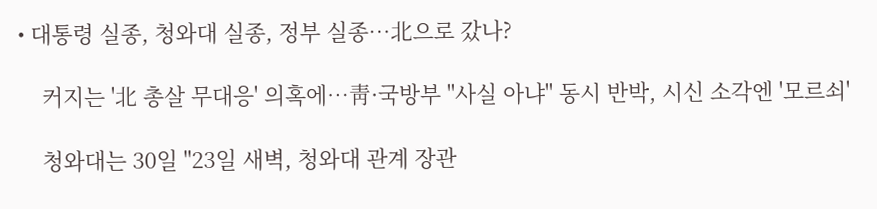• 대통령 실종, 청와대 실종, 정부 실종…北으로 갔나?

    커지는 '北 총살 무대응' 의혹에…靑·국방부 "사실 아냐" 동시 반박, 시신 소각엔 '모르쇠'

    청와대는 30일 "23일 새벽, 청와대 관계 장관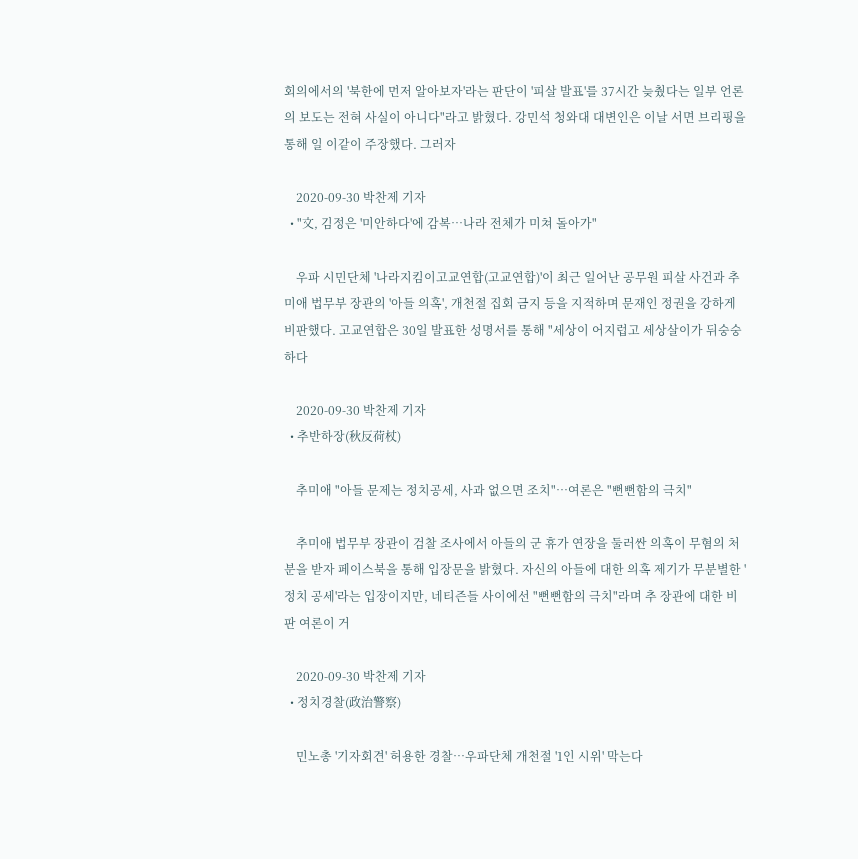회의에서의 '북한에 먼저 알아보자'라는 판단이 '피살 발표'를 37시간 늦췄다는 일부 언론의 보도는 전혀 사실이 아니다"라고 밝혔다. 강민석 청와대 대변인은 이날 서면 브리핑을 통해 일 이같이 주장했다. 그러자

    2020-09-30 박찬제 기자
  • "文, 김정은 '미안하다'에 감복…나라 전체가 미쳐 돌아가"

    우파 시민단체 '나라지킴이고교연합(고교연합)'이 최근 일어난 공무원 피살 사건과 추미애 법무부 장관의 '아들 의혹', 개천절 집회 금지 등을 지적하며 문재인 정권을 강하게 비판했다. 고교연합은 30일 발표한 성명서를 통해 "세상이 어지럽고 세상살이가 뒤숭숭하다

    2020-09-30 박찬제 기자
  • 추반하장(秋反荷杖)

    추미애 "아들 문제는 정치공세, 사과 없으면 조치"…여론은 "뻔뻔함의 극치"

    추미애 법무부 장관이 검찰 조사에서 아들의 군 휴가 연장을 둘러싼 의혹이 무혐의 처분을 받자 페이스북을 통해 입장문을 밝혔다. 자신의 아들에 대한 의혹 제기가 무분별한 '정치 공세'라는 입장이지만, 네티즌들 사이에선 "뻔뻔함의 극치"라며 추 장관에 대한 비판 여론이 거

    2020-09-30 박찬제 기자
  • 정치경찰(政治警察)

    민노총 '기자회견' 허용한 경찰…우파단체 개천절 '1인 시위' 막는다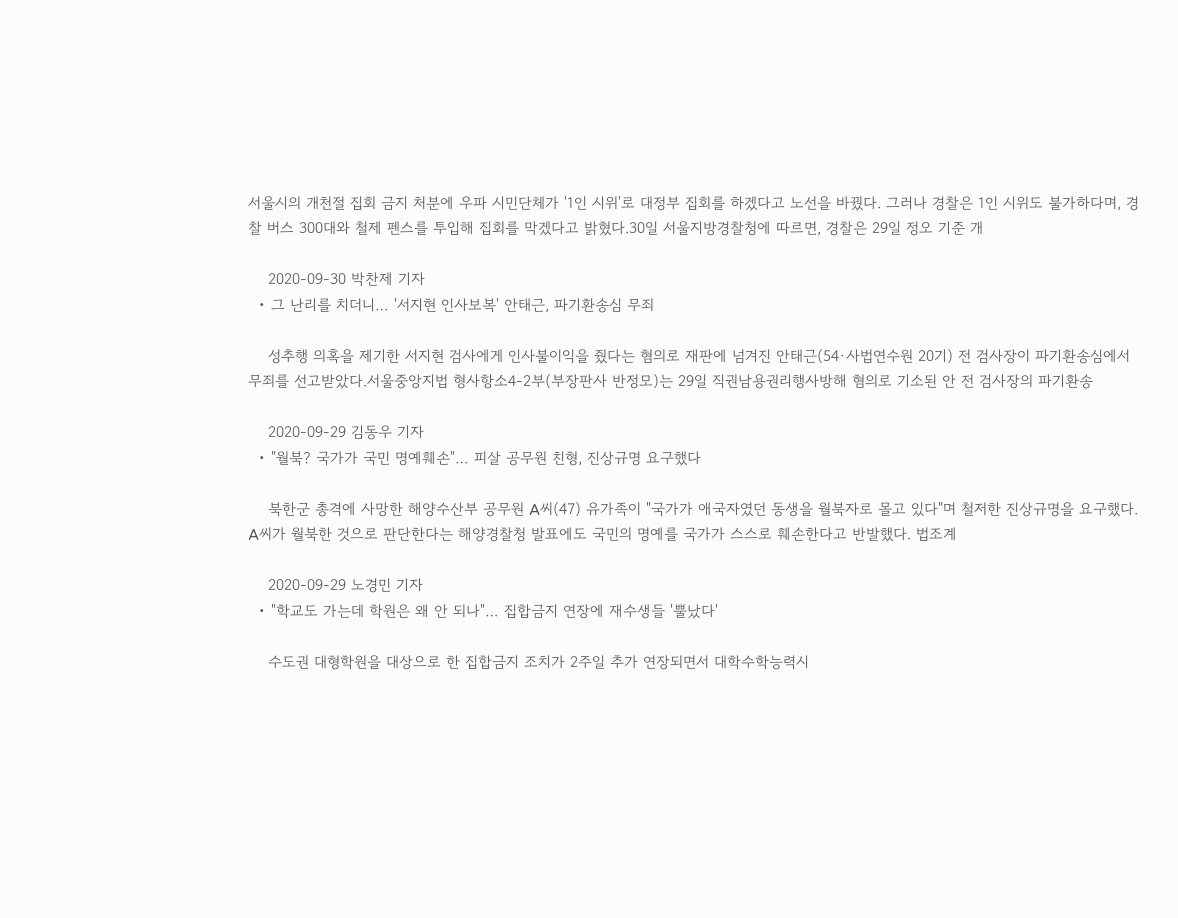서울시의 개천절 집회 금지 처분에 우파 시민단체가 '1인 시위'로 대정부 집회를 하겠다고 노선을 바꿨다. 그러나 경찰은 1인 시위도 불가하다며, 경찰 버스 300대와 철제 펜스를 투입해 집회를 막겠다고 밝혔다.30일 서울지방경찰청에 따르면, 경찰은 29일 정오 기준 개

    2020-09-30 박찬제 기자
  • 그 난리를 치더니… '서지현 인사보복' 안태근, 파기환송심 무죄

    성추행 의혹을 제기한 서지현 검사에게 인사불이익을 줬다는 혐의로 재판에 넘겨진 안태근(54·사법연수원 20기) 전 검사장이 파기환송심에서 무죄를 선고받았다.서울중앙지법 형사항소4-2부(부장판사 반정모)는 29일 직권남용권리행사방해 혐의로 기소된 안 전 검사장의 파기환송

    2020-09-29 김동우 기자
  • "월북? 국가가 국민 명예훼손"… 피살 공무원 친형, 진상규명 요구했다

    북한군 총격에 사망한 해양수산부 공무원 A씨(47) 유가족이 "국가가 애국자였던 동생을 월북자로 몰고 있다"며 철저한 진상규명을 요구했다.  A씨가 월북한 것으로 판단한다는 해양경찰청 발표에도 국민의 명예를 국가가 스스로 훼손한다고 반발했다. 법조계

    2020-09-29 노경민 기자
  • "학교도 가는데 학원은 왜 안 되나"… 집합금지 연장에 재수생들 '뿔났다'

    수도권 대형학원을 대상으로 한 집합금지 조치가 2주일 추가 연장되면서 대학수학능력시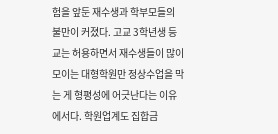험을 앞둔 재수생과 학부모들의 불만이 커졌다. 고교 3학년생 등교는 허용하면서 재수생들이 많이 모이는 대형학원만 정상수업을 막는 게 형평성에 어긋난다는 이유에서다. 학원업계도 집합금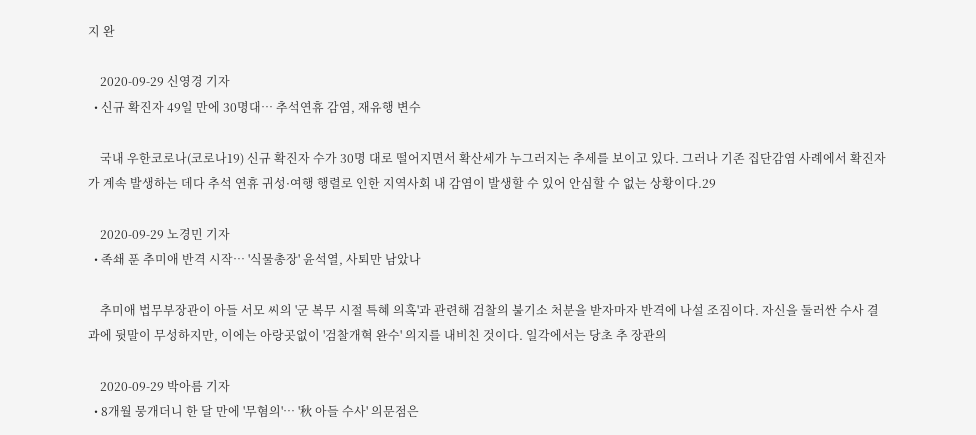지 완

    2020-09-29 신영경 기자
  • 신규 확진자 49일 만에 30명대… 추석연휴 감염, 재유행 변수

    국내 우한코로나(코로나19) 신규 확진자 수가 30명 대로 떨어지면서 확산세가 누그러지는 추세를 보이고 있다. 그러나 기존 집단감염 사례에서 확진자가 계속 발생하는 데다 추석 연휴 귀성·여행 행렬로 인한 지역사회 내 감염이 발생할 수 있어 안심할 수 없는 상황이다.29

    2020-09-29 노경민 기자
  • 족쇄 푼 추미애 반격 시작… '식물총장' 윤석열, 사퇴만 남았나

    추미애 법무부장관이 아들 서모 씨의 '군 복무 시절 특혜 의혹'과 관련해 검찰의 불기소 처분을 받자마자 반격에 나설 조짐이다. 자신을 둘러싼 수사 결과에 뒷말이 무성하지만, 이에는 아랑곳없이 '검찰개혁 완수' 의지를 내비친 것이다. 일각에서는 당초 추 장관의

    2020-09-29 박아름 기자
  • 8개월 뭉개더니 한 달 만에 '무혐의'… '秋 아들 수사' 의문점은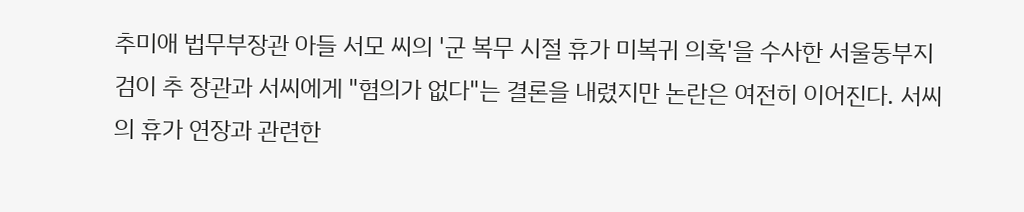추미애 법무부장관 아들 서모 씨의 '군 복무 시절 휴가 미복귀 의혹'을 수사한 서울동부지검이 추 장관과 서씨에게 "혐의가 없다"는 결론을 내렸지만 논란은 여전히 이어진다. 서씨의 휴가 연장과 관련한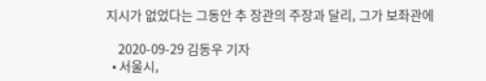지시가 없었다는 그동안 추 장관의 주장과 달리, 그가 보좌관에

    2020-09-29 김동우 기자
  • 서울시,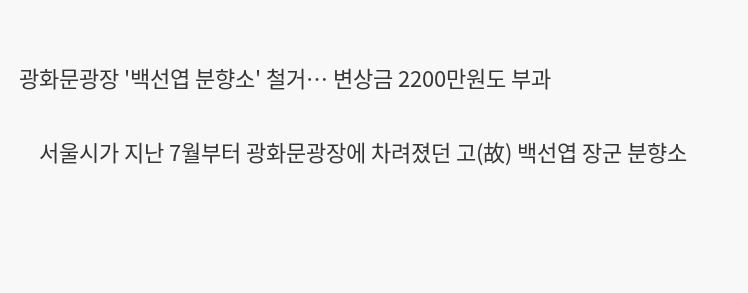광화문광장 '백선엽 분향소' 철거… 변상금 2200만원도 부과

    서울시가 지난 7월부터 광화문광장에 차려졌던 고(故) 백선엽 장군 분향소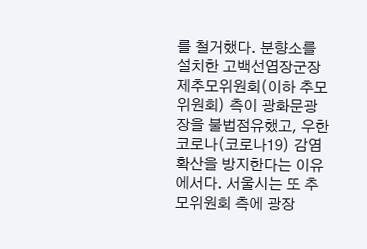를 철거했다. 분향소를 설치한 고백선엽장군장제추모위원회(이하 추모위원회) 측이 광화문광장을 불법점유했고, 우한코로나(코로나19) 감염 확산을 방지한다는 이유에서다. 서울시는 또 추모위원회 측에 광장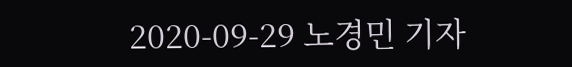2020-09-29 노경민 기자